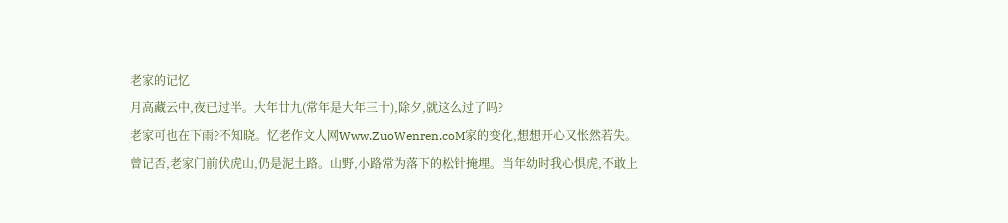老家的记忆
月高藏云中,夜已过半。大年廿九(常年是大年三十),除夕,就这么过了吗?
老家可也在下雨?不知晓。忆老作文人网Www.ZuoWenren.coM家的变化,想想开心又怅然若失。
曾记否,老家门前伏虎山,仍是泥土路。山野,小路常为落下的松针掩埋。当年幼时我心惧虎,不敢上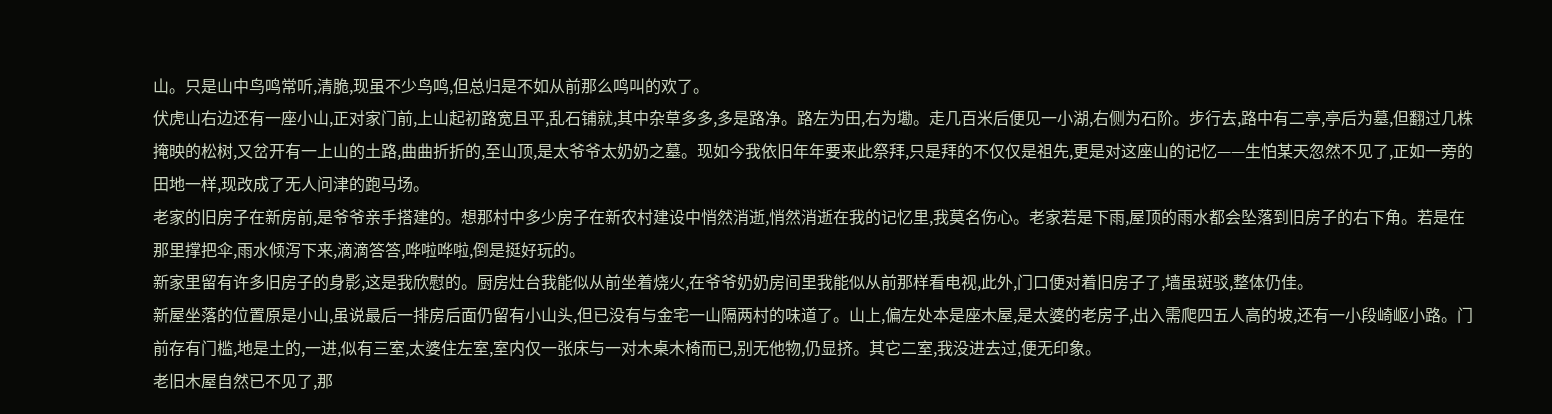山。只是山中鸟鸣常听,清脆,现虽不少鸟鸣,但总归是不如从前那么鸣叫的欢了。
伏虎山右边还有一座小山,正对家门前,上山起初路宽且平,乱石铺就,其中杂草多多,多是路净。路左为田,右为墈。走几百米后便见一小湖,右侧为石阶。步行去,路中有二亭,亭后为墓,但翻过几株掩映的松树,又岔开有一上山的土路,曲曲折折的,至山顶,是太爷爷太奶奶之墓。现如今我依旧年年要来此祭拜,只是拜的不仅仅是祖先,更是对这座山的记忆——生怕某天忽然不见了,正如一旁的田地一样,现改成了无人问津的跑马场。
老家的旧房子在新房前,是爷爷亲手搭建的。想那村中多少房子在新农村建设中悄然消逝,悄然消逝在我的记忆里,我莫名伤心。老家若是下雨,屋顶的雨水都会坠落到旧房子的右下角。若是在那里撑把伞,雨水倾泻下来,滴滴答答,哗啦哗啦,倒是挺好玩的。
新家里留有许多旧房子的身影,这是我欣慰的。厨房灶台我能似从前坐着烧火,在爷爷奶奶房间里我能似从前那样看电视,此外,门口便对着旧房子了,墙虽斑驳,整体仍佳。
新屋坐落的位置原是小山,虽说最后一排房后面仍留有小山头,但已没有与金宅一山隔两村的味道了。山上,偏左处本是座木屋,是太婆的老房子,出入需爬四五人高的坡,还有一小段崎岖小路。门前存有门槛,地是土的,一进,似有三室,太婆住左室,室内仅一张床与一对木桌木椅而已,别无他物,仍显挤。其它二室,我没进去过,便无印象。
老旧木屋自然已不见了,那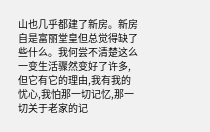山也几乎都建了新房。新房自是富丽堂皇但总觉得缺了些什么。我何尝不清楚这么一变生活骤然变好了许多,但它有它的理由,我有我的忧心,我怕那一切记忆,那一切关于老家的记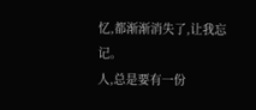忆,都渐渐消失了,让我忘记。
人,总是要有一份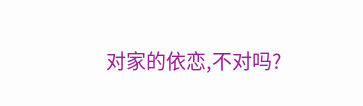对家的依恋,不对吗?